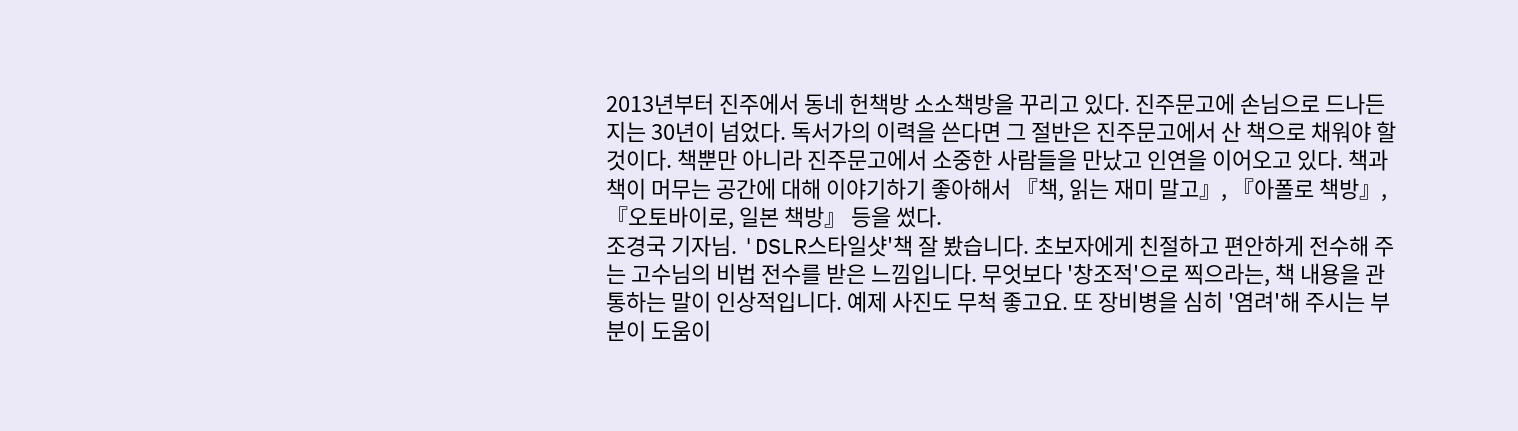2013년부터 진주에서 동네 헌책방 소소책방을 꾸리고 있다. 진주문고에 손님으로 드나든 지는 30년이 넘었다. 독서가의 이력을 쓴다면 그 절반은 진주문고에서 산 책으로 채워야 할 것이다. 책뿐만 아니라 진주문고에서 소중한 사람들을 만났고 인연을 이어오고 있다. 책과 책이 머무는 공간에 대해 이야기하기 좋아해서 『책, 읽는 재미 말고』, 『아폴로 책방』, 『오토바이로, 일본 책방』 등을 썼다.
조경국 기자님. 'DSLR스타일샷'책 잘 봤습니다. 초보자에게 친절하고 편안하게 전수해 주는 고수님의 비법 전수를 받은 느낌입니다. 무엇보다 '창조적'으로 찍으라는, 책 내용을 관통하는 말이 인상적입니다. 예제 사진도 무척 좋고요. 또 장비병을 심히 '염려'해 주시는 부분이 도움이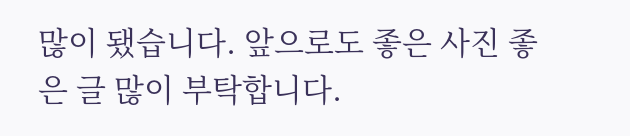많이 됐습니다. 앞으로도 좋은 사진 좋은 글 많이 부탁합니다.